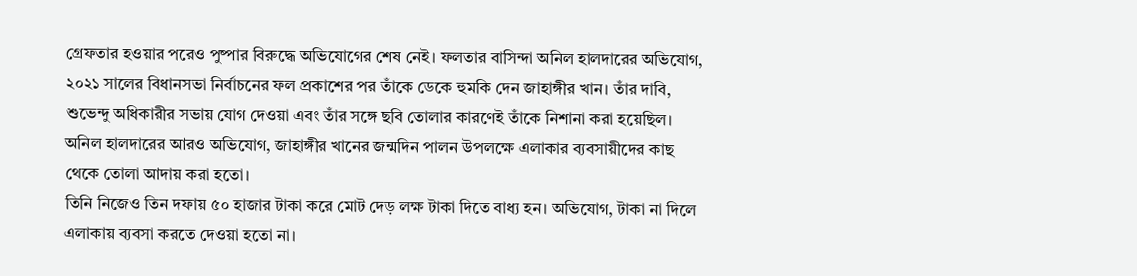গ্রেফতার হওয়ার পরেও পুষ্পার বিরুদ্ধে অভিযোগের শেষ নেই। ফলতার বাসিন্দা অনিল হালদারের অভিযোগ, ২০২১ সালের বিধানসভা নির্বাচনের ফল প্রকাশের পর তাঁকে ডেকে হুমকি দেন জাহাঙ্গীর খান। তাঁর দাবি, শুভেন্দু অধিকারীর সভায় যোগ দেওয়া এবং তাঁর সঙ্গে ছবি তোলার কারণেই তাঁকে নিশানা করা হয়েছিল। অনিল হালদারের আরও অভিযোগ, জাহাঙ্গীর খানের জন্মদিন পালন উপলক্ষে এলাকার ব্যবসায়ীদের কাছ থেকে তোলা আদায় করা হতো।
তিনি নিজেও তিন দফায় ৫০ হাজার টাকা করে মোট দেড় লক্ষ টাকা দিতে বাধ্য হন। অভিযোগ, টাকা না দিলে এলাকায় ব্যবসা করতে দেওয়া হতো না।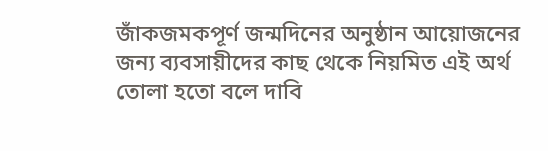জাঁকজমকপূর্ণ জন্মদিনের অনুষ্ঠান আয়োজনের জন্য ব্যবসায়ীদের কাছ থেকে নিয়মিত এই অর্থ তোলা হতো বলে দাবি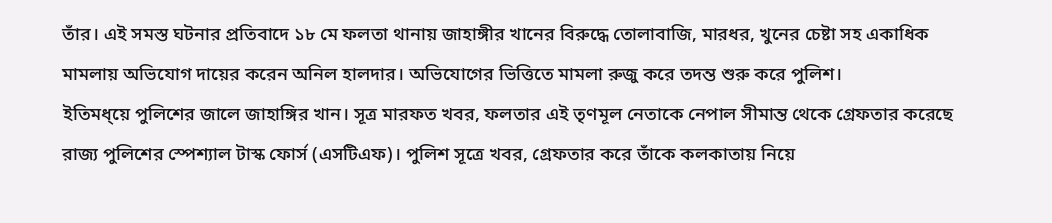তাঁর। এই সমস্ত ঘটনার প্রতিবাদে ১৮ মে ফলতা থানায় জাহাঙ্গীর খানের বিরুদ্ধে তোলাবাজি, মারধর, খুনের চেষ্টা সহ একাধিক মামলায় অভিযোগ দায়ের করেন অনিল হালদার। অভিযোগের ভিত্তিতে মামলা রুজু করে তদন্ত শুরু করে পুলিশ।
ইতিমধ্য়ে পুলিশের জালে জাহাঙ্গির খান। সূত্র মারফত খবর, ফলতার এই তৃণমূল নেতাকে নেপাল সীমান্ত থেকে গ্রেফতার করেছে রাজ্য পুলিশের স্পেশ্যাল টাস্ক ফোর্স (এসটিএফ)। পুলিশ সূত্রে খবর, গ্রেফতার করে তাঁকে কলকাতায় নিয়ে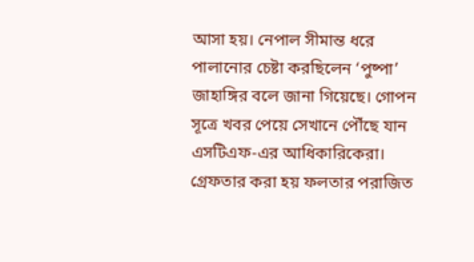আসা হয়। নেপাল সীমান্ত ধরে পালানোর চেষ্টা করছিলেন ‘পুষ্পা’ জাহাঙ্গির বলে জানা গিয়েছে। গোপন সূত্রে খবর পেয়ে সেখানে পৌঁছে যান এসটিএফ-এর আধিকারিকেরা। গ্রেফতার করা হয় ফলতার পরাজিত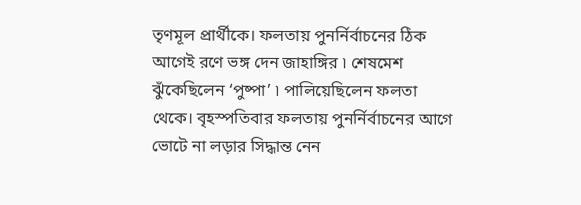তৃণমূল প্রার্থীকে। ফলতায় পুনর্নির্বাচনের ঠিক আগেই রণে ভঙ্গ দেন জাহাঙ্গির ৷ শেষমেশ ঝুঁকেছিলেন ‘পুষ্পা’ ৷ পালিয়েছিলেন ফলতা থেকে। বৃহস্পতিবার ফলতায় পুনর্নির্বাচনের আগে ভোটে না লড়ার সিদ্ধান্ত নেন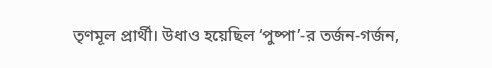তৃণমূল প্রার্থী। উধাও হয়েছিল ‘পুষ্পা’-র তর্জন-গর্জন,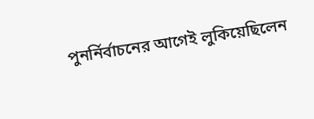পুনর্নির্বাচনের আগেই লুকিয়েছিলেন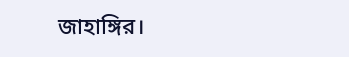জাহাঙ্গির।